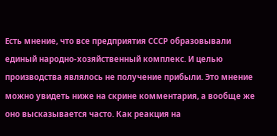Есть мнение, что все предприятия СССР образовывали единый народно-хозяйственный комплекс. И целью производства являлось не получение прибыли. Это мнение можно увидеть ниже на скрине комментария, а вообще же оно высказывается часто. Как реакция на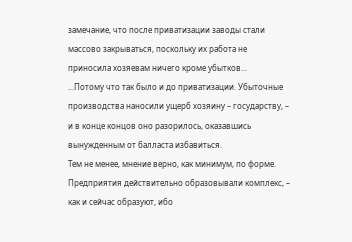замечание, что после приватизации заводы стали массово закрываться, поскольку их работа не приносила хозяевам ничего кроме убытков...
...Потому что так было и до приватизации. Убыточные производства наносили ущерб хозяину – государству, – и в конце концов оно разорилось, оказавшись вынужденным от балласта избавиться.
Тем не менее, мнение верно, как минимум, по форме. Предприятия действительно образовывали комплекс, – как и сейчас образуют, ибо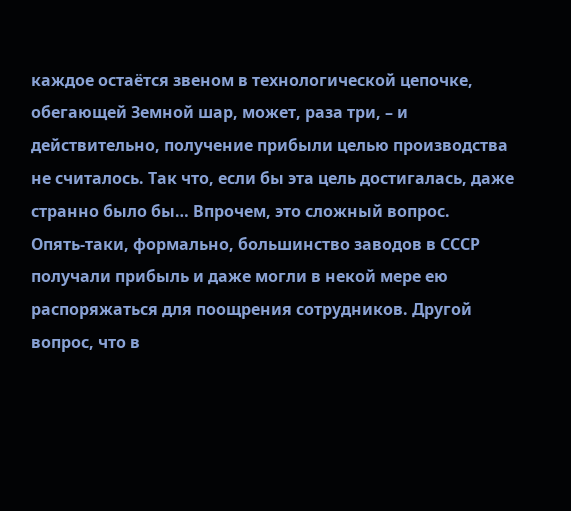каждое остаётся звеном в технологической цепочке, обегающей Земной шар, может, раза три, – и действительно, получение прибыли целью производства не считалось. Так что, если бы эта цель достигалась, даже странно было бы… Впрочем, это сложный вопрос.
Опять-таки, формально, большинство заводов в СССР получали прибыль и даже могли в некой мере ею распоряжаться для поощрения сотрудников. Другой вопрос, что в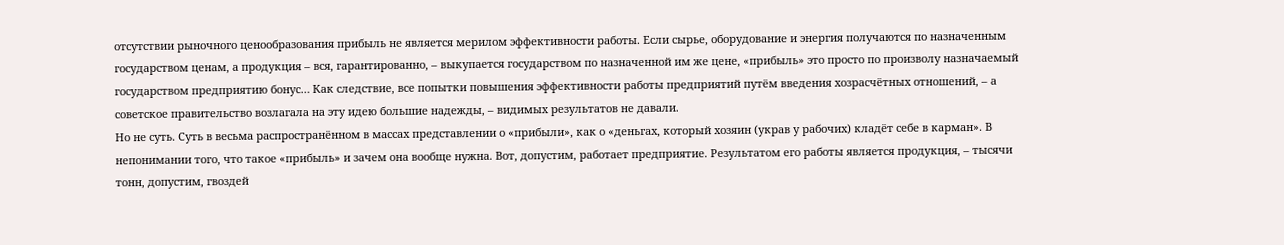отсутствии рыночного ценообразования прибыль не является мерилом эффективности работы. Если сырье, оборудование и энергия получаются по назначенным государством ценам, а продукция – вся, гарантированно, – выкупается государством по назначенной им же цене, «прибыль» это просто по произволу назначаемый государством предприятию бонус… Как следствие, все попытки повышения эффективности работы предприятий путём введения хозрасчётных отношений, – а советское правительство возлагала на эту идею большие надежды, – видимых результатов не давали.
Но не суть. Суть в весьма распространённом в массах представлении о «прибыли», как о «деньгах, который хозяин (украв у рабочих) кладёт себе в карман». В непонимании того, что такое «прибыль» и зачем она вообще нужна. Вот, допустим, работает предприятие. Результатом его работы является продукция, – тысячи тонн, допустим, гвоздей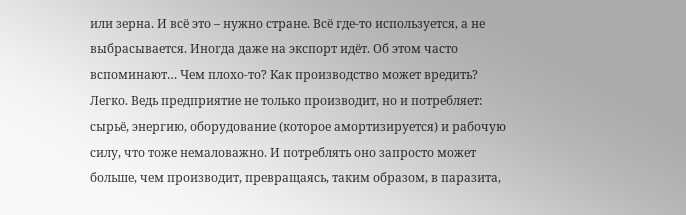или зерна. И всё это – нужно стране. Всё где-то используется, а не выбрасывается. Иногда даже на экспорт идёт. Об этом часто вспоминают… Чем плохо-то? Как производство может вредить?
Легко. Ведь предприятие не только производит, но и потребляет: сырьё, энергию, оборудование (которое амортизируется) и рабочую силу, что тоже немаловажно. И потреблять оно запросто может больше, чем производит, превращаясь, таким образом, в паразита,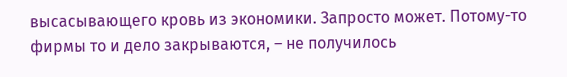высасывающего кровь из экономики. Запросто может. Потому-то фирмы то и дело закрываются, – не получилось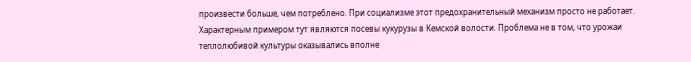произвести больше, чем потреблено. При социализме этот предохранительный механизм просто не работает.
Характерным примером тут являются посевы кукурузы в Кемской волости. Проблема не в том, что урожаи теплолюбивой культуры оказывались вполне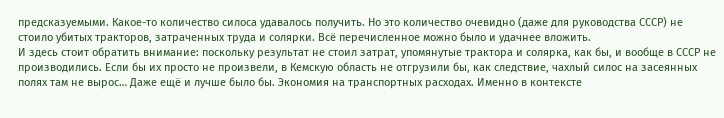предсказуемыми. Какое-то количество силоса удавалось получить. Но это количество очевидно (даже для руководства СССР) не стоило убитых тракторов, затраченных труда и солярки. Всё перечисленное можно было и удачнее вложить.
И здесь стоит обратить внимание: поскольку результат не стоил затрат, упомянутые трактора и солярка, как бы, и вообще в СССР не производились. Если бы их просто не произвели, в Кемскую область не отгрузили бы, как следствие, чахлый силос на засеянных полях там не вырос… Даже ещё и лучше было бы. Экономия на транспортных расходах. Именно в контексте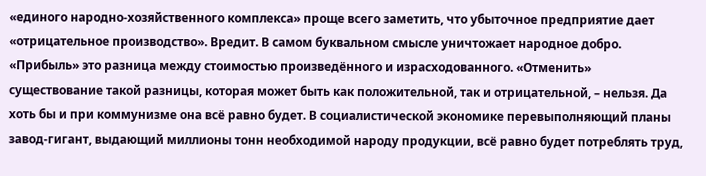«единого народно-хозяйственного комплекса» проще всего заметить, что убыточное предприятие дает «отрицательное производство». Вредит. В самом буквальном смысле уничтожает народное добро.
«Прибыль» это разница между стоимостью произведённого и израсходованного. «Отменить» существование такой разницы, которая может быть как положительной, так и отрицательной, – нельзя. Да хоть бы и при коммунизме она всё равно будет. В социалистической экономике перевыполняющий планы завод-гигант, выдающий миллионы тонн необходимой народу продукции, всё равно будет потреблять труд,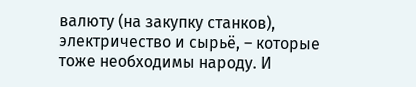валюту (на закупку станков), электричество и сырьё, – которые тоже необходимы народу. И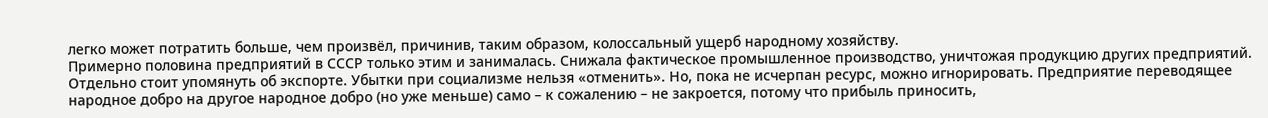легко может потратить больше, чем произвёл, причинив, таким образом, колоссальный ущерб народному хозяйству.
Примерно половина предприятий в СССР только этим и занималась. Снижала фактическое промышленное производство, уничтожая продукцию других предприятий.
Отдельно стоит упомянуть об экспорте. Убытки при социализме нельзя «отменить». Но, пока не исчерпан ресурс, можно игнорировать. Предприятие переводящее народное добро на другое народное добро (но уже меньше) само – к сожалению – не закроется, потому что прибыль приносить,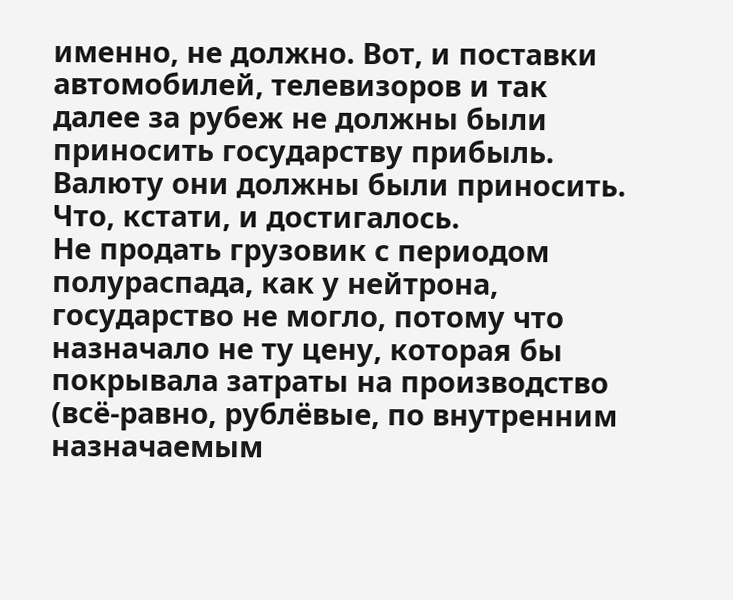именно, не должно. Вот, и поставки автомобилей, телевизоров и так далее за рубеж не должны были приносить государству прибыль. Валюту они должны были приносить. Что, кстати, и достигалось.
Не продать грузовик с периодом полураспада, как у нейтрона, государство не могло, потому что назначало не ту цену, которая бы покрывала затраты на производство (всё-равно, рублёвые, по внутренним назначаемым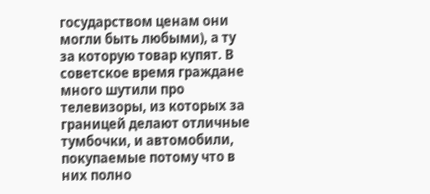государством ценам они могли быть любыми), а ту за которую товар купят. В советское время граждане много шутили про телевизоры, из которых за границей делают отличные тумбочки, и автомобили, покупаемые потому что в них полно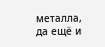металла, да ещё и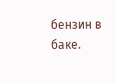бензин в баке.